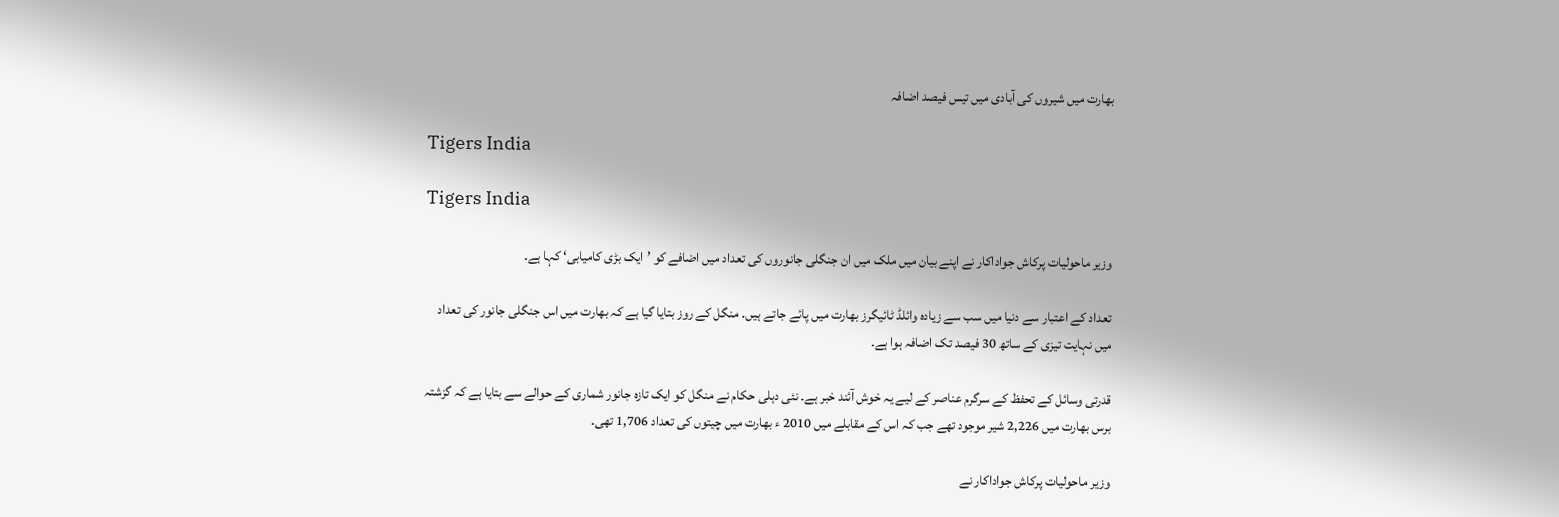بھارت میں شیروں کی آبادی میں تیس فیصد اضافہ

Tigers India

Tigers India

وزیر ماحولیات پرکاش جواداکار نے اپنے بیان میں ملک میں ان جنگلی جانوروں کی تعداد میں اضافے کو ’ایک بڑی کامیابی‘ کہا ہے۔

تعداد کے اعتبار سے دنیا میں سب سے زیادہ وائلڈ ٹائیگرز بھارت میں پائے جاتے ہیں۔ منگل کے روز بتایا گیا ہے کہ بھارت میں اس جنگلی جانور کی تعداد میں نہایت تیزی کے ساتھ 30 فیصد تک اضافہ ہوا ہے۔

قدرتی وسائل کے تحفظ کے سرگرم عناصر کے لیے یہ خوش آئند خبر ہے۔ نئی دہلی حکام نے منگل کو ایک تازہ جانور شماری کے حوالے سے بتایا ہے کہ گزشتہ برس بھارت میں 2,226 شیر موجود تھے جب کہ اس کے مقابلے میں 2010 ء بھارت میں چیتوں کی تعداد 1,706 تھی۔

وزیر ماحولیات پرکاش جواداکار نے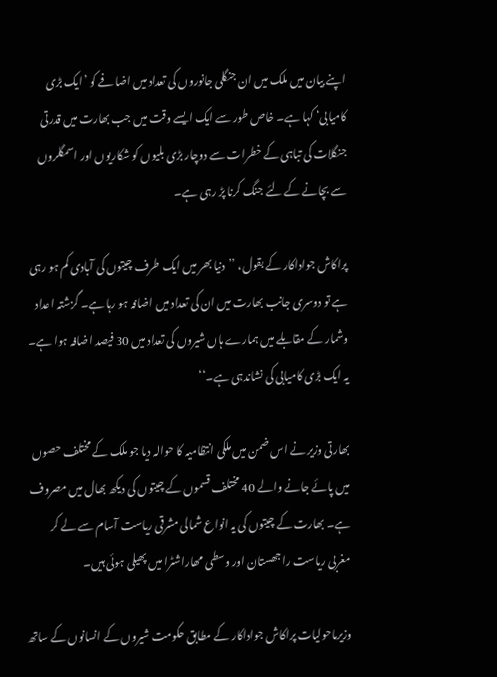اپنے بیان میں ملک میں ان جنگلی جانوروں کی تعداد میں اضافے کو ’ایک بڑی کامیابی‘ کہا ہے۔ خاص طور سے ایک ایسے وقت میں جب بھارت میں قدرتی جنگلات کی تباہی کے خطرات سے دوچار بڑی بلیوں کو شکاریوں اور اسمگلروں سے بچانے کے لئے جنگ کرنا پڑ رہی ہے۔

پراکاش جواداکار کے بقول، ’’دنیا بھر میں ایک طرف چیتوں کی آبادی کم ہو رہی ہے تو دوسری جانب بھارت میں ان کی تعداد میں اضافہ ہو رہا ہے۔ گزشتہ اعداد وشمار کے مقابلے میں ہمارے ہاں شیروں کی تعداد میں 30 فیصد اضافہ ہوا ہے۔ یہ ایک بڑی کامیابی کی نشاندہی ہے۔‘‘

بھارتی وزیر نے اس ضمن میں ملکی انتظامیہ کا حوالہ دیا جو ملک کے مختلف حصوں میں پائے جانے والے 40 مختلف قسموں کے چیتوں کی دیکھ بھال میں مصروف ہے۔ بھارت کے چیتوں کی یہ انواع شمالی مشرقی ریاست آسام سے لے کر مغربی ریاست راجھستان اور وسطی مھاراشٹرا میں پھیلی ہوئی ہیں۔

وزیرماحولیات پراکاش جواداکار کے مطابق حکومت شیروں کے انسانوں کے ساتھ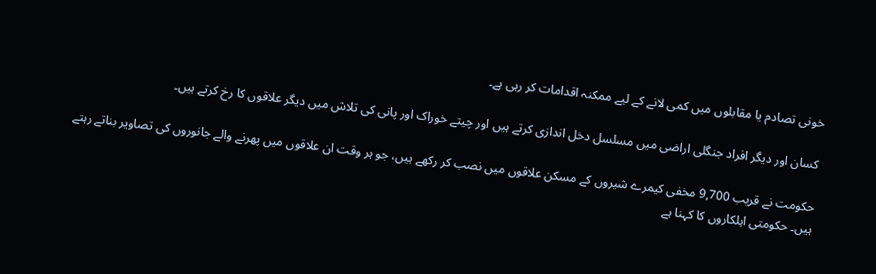خونی تصادم یا مقابلوں میں کمی لانے کے لیے ممکنہ اقدامات کر رہی ہے۔

کسان اور دیگر افراد جنگلی اراضی میں مسلسل دخل اندازی کرتے ہیں اور چیتے خوراک اور پانی کی تلاش میں دیگر علاقوں کا رخ کرتے ہیں۔

حکومت نے قریب 9,700 مخفی کیمرے شیروں کے مسکن علاقوں میں نصب کر رکھے ہیں، جو ہر وقت ان علاقوں میں پھرنے والے جانوروں کی تصاویر بناتے رہتے ہیں۔ حکومتی اہلکاروں کا کہنا ہے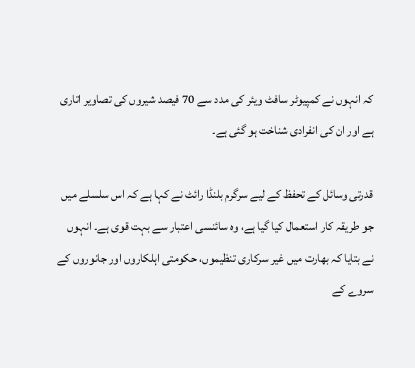کہ انہوں نے کمپیوٹر سافٹ ویئر کی مدد سے 70 فیصد شیروں کی تصاویر اتاری ہے اور ان کی انفرادی شناخت ہو گئی ہے۔

قدرتی وسائل کے تحفظ کے لیے سرگرم بلنڈا رائٹ نے کہا ہے کہ اس سلسلے میں جو طریقہ کار استعمال کیا گیا ہے، وہ سائنسی اعتبار سے بہت قوی ہے۔ انہوں نے بتایا کہ بھارت میں غیر سرکاری تنظیموں، حکومتی اہلکاروں اور جانوروں کے سروے کے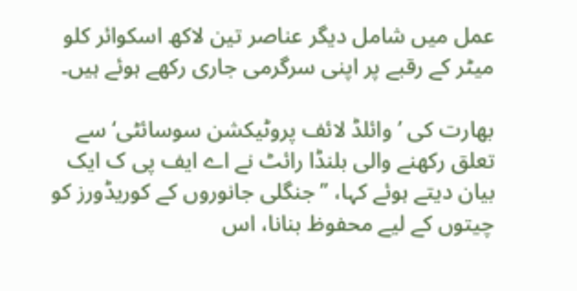عمل میں شامل دیگر عناصر تین لاکھ اسکوائر کلو میٹر کے رقبے پر اپنی سرگرمی جاری رکھے ہوئے ہیں۔

بھارت کی ’ وائلڈ لائف پروٹیکشن سوسائٹی‘ سے تعلق رکھنے والی بلنڈا رائٹ نے اے ایف پی ک ایک بیان دیتے ہوئے کہا، ’’جنگلی جانوروں کے کوریڈورز کو چیتوں کے لیے محفوظ بنانا، اس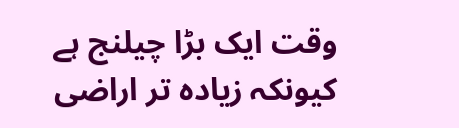وقت ایک بڑا چیلنج ہے کیونکہ زیادہ تر اراضی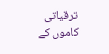ترقیاتی کاموں کے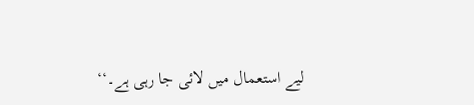لیے استعمال میں لائی جا رہی ہے۔‘‘